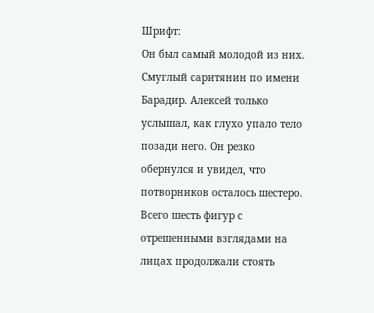Шрифт:
Он был самый молодой из них. Смуглый саритянин по имени Барадир. Алексей только услышал, как глухо упало тело позади него. Он резко обернулся и увидел, что потворников осталось шестеро. Всего шесть фигур с отрешенными взглядами на лицах продолжали стоять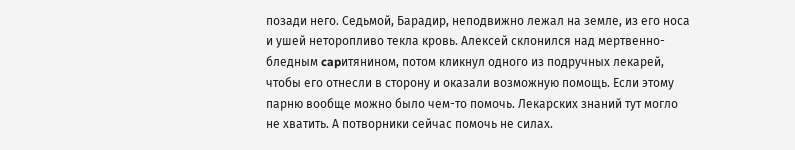позади него. Седьмой, Барадир, неподвижно лежал на земле, из его носа и ушей неторопливо текла кровь. Алексей склонился над мертвенно-бледным capитянином, потом кликнул одного из подручных лекарей, чтобы его отнесли в сторону и оказали возможную помощь. Если этому парню вообще можно было чем-то помочь. Лекарских знаний тут могло не хватить. А потворники сейчас помочь не силах.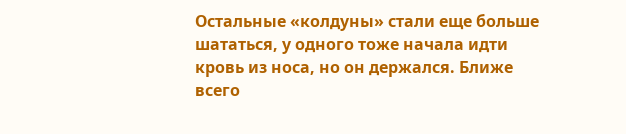Остальные «колдуны» стали еще больше шататься, у одного тоже начала идти кровь из носа, но он держался. Ближе всего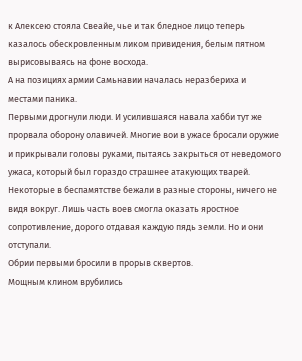к Алексею стояла Свеайе, чье и так бледное лицо теперь казалось обескровленным ликом привидения, белым пятном вырисовываясь на фоне восхода.
А на позициях армии Самьнавии началась неразбериха и местами паника.
Первыми дрогнули люди. И усилившаяся навала хабби тут же прорвала оборону олавичей. Многие вои в ужасе бросали оружие и прикрывали головы руками, пытаясь закрыться от неведомого ужаса, который был гораздо страшнее атакующих тварей. Некоторые в беспамятстве бежали в разные стороны, ничего не видя вокруг. Лишь часть воев смогла оказать яростное сопротивление, дорого отдавая каждую пядь земли. Но и они отступали.
Обрии первыми бросили в прорыв сквертов.
Мощным клином врубились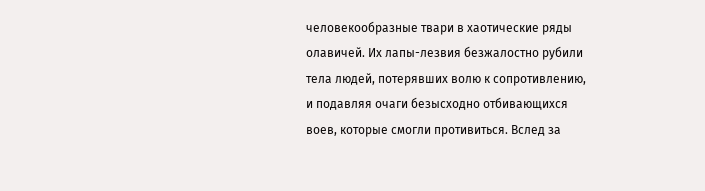человекообразные твари в хаотические ряды олавичей. Их лапы-лезвия безжалостно рубили тела людей, потерявших волю к сопротивлению, и подавляя очаги безысходно отбивающихся воев, которые смогли противиться. Вслед за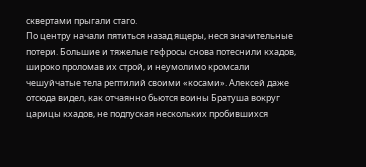сквертами прыгали стаго.
По центру начали пятиться назад ящеры, неся значительные потери. Большие и тяжелые гефросы снова потеснили кхадов, широко проломав их строй, и неумолимо кромсали чешуйчатые тела рептилий своими «косами». Алексей даже отсюда видел, как отчаянно бьются воины Братуша вокруг царицы кхадов, не подпуская нескольких пробившихся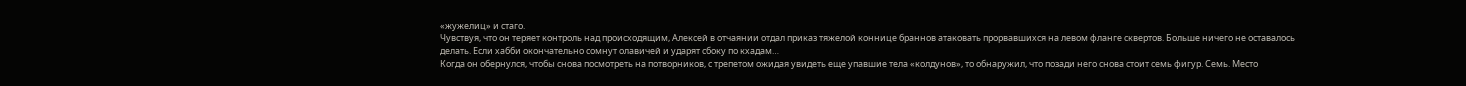«жужелиц» и стаго.
Чувствуя, что он теряет контроль над происходящим, Алексей в отчаянии отдал приказ тяжелой коннице браннов атаковать прорвавшихся на левом фланге сквертов. Больше ничего не оставалось делать. Если хабби окончательно сомнут олавичей и ударят сбоку по кхадам…
Когда он обернулся, чтобы снова посмотреть на потворников, с трепетом ожидая увидеть еще упавшие тела «колдунов», то обнаружил, что позади него снова стоит семь фигур. Семь. Место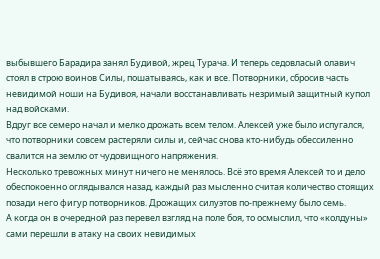выбывшего Барадира занял Будивой, жрец Турача. И теперь седовласый олавич стоял в строю воинов Силы, пошатываясь, как и все. Потворники, сбросив часть невидимой ноши на Будивоя, начали восстанавливать незримый защитный купол над войсками.
Вдруг все семеро начал и мелко дрожать всем телом. Алексей уже было испугался, что потворники совсем растеряли силы и, сейчас снова кто-нибудь обессиленно свалится на землю от чудовищного напряжения.
Несколько тревожных минут ничего не менялось. Всё это время Алексей то и дело обеспокоенно оглядывался назад, каждый раз мысленно считая количество стоящих позади него фигур потворников. Дрожащих силуэтов по-прежнему было семь.
А когда он в очередной раз перевел взгляд на поле боя, то осмыслил, что «колдуны» сами перешли в атаку на своих невидимых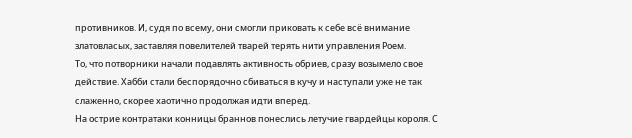противников. И, судя по всему, они смогли приковать к себе всё внимание златовласых, заставляя повелителей тварей терять нити управления Роем.
То, что потворники начали подавлять активность обриев, сразу возымело свое действие. Хабби стали беспорядочно сбиваться в кучу и наступали уже не так слаженно, скорее хаотично продолжая идти вперед.
На острие контратаки конницы браннов понеслись летучие гвардейцы короля. С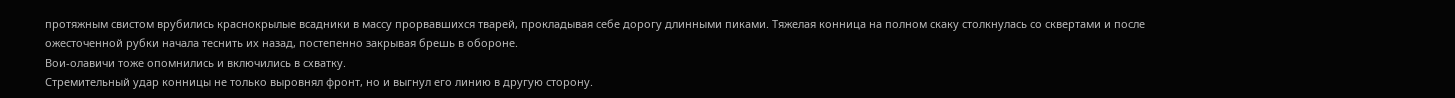протяжным свистом врубились краснокрылые всадники в массу прорвавшихся тварей, прокладывая себе дорогу длинными пиками. Тяжелая конница на полном скаку столкнулась со сквертами и после ожесточенной рубки начала теснить их назад, постепенно закрывая брешь в обороне.
Вои-олавичи тоже опомнились и включились в схватку.
Стремительный удар конницы не только выровнял фронт, но и выгнул его линию в другую сторону.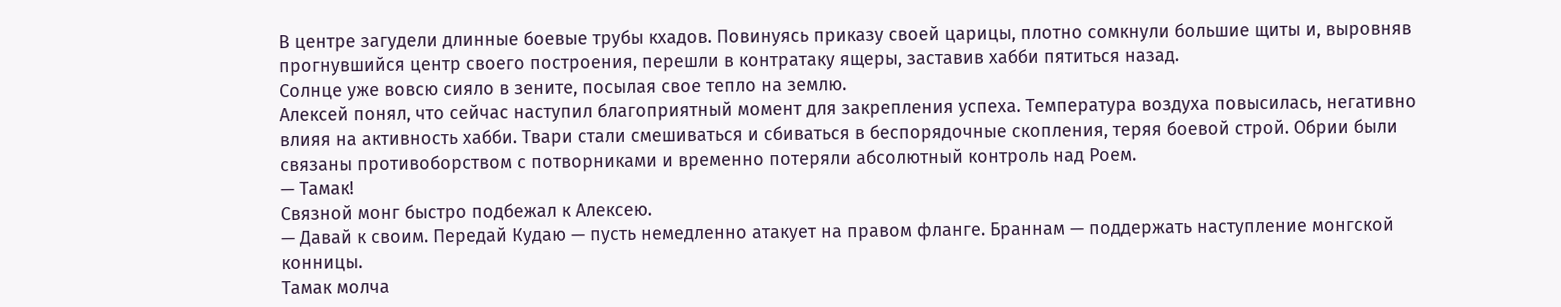В центре загудели длинные боевые трубы кхадов. Повинуясь приказу своей царицы, плотно сомкнули большие щиты и, выровняв прогнувшийся центр своего построения, перешли в контратаку ящеры, заставив хабби пятиться назад.
Солнце уже вовсю сияло в зените, посылая свое тепло на землю.
Алексей понял, что сейчас наступил благоприятный момент для закрепления успеха. Температура воздуха повысилась, негативно влияя на активность хабби. Твари стали смешиваться и сбиваться в беспорядочные скопления, теряя боевой строй. Обрии были связаны противоборством с потворниками и временно потеряли абсолютный контроль над Роем.
— Тамак!
Связной монг быстро подбежал к Алексею.
— Давай к своим. Передай Кудаю — пусть немедленно атакует на правом фланге. Браннам — поддержать наступление монгской конницы.
Тамак молча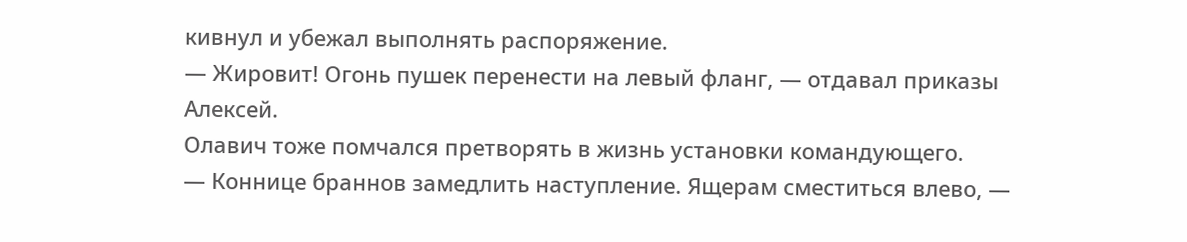кивнул и убежал выполнять распоряжение.
— Жировит! Огонь пушек перенести на левый фланг, — отдавал приказы Алексей.
Олавич тоже помчался претворять в жизнь установки командующего.
— Коннице браннов замедлить наступление. Ящерам сместиться влево, —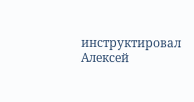инструктировал Алексей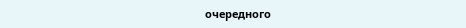очередного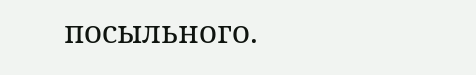посыльного.